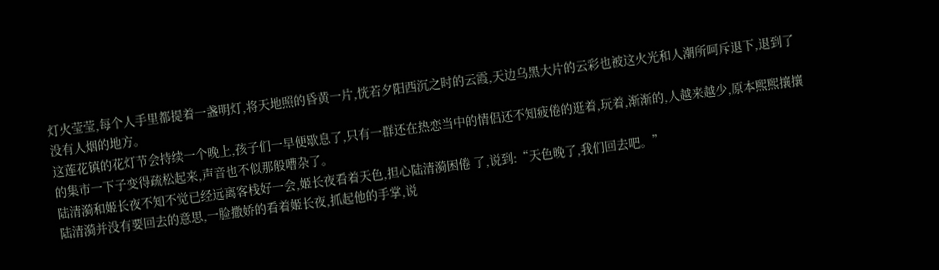灯火莹莹,每个人手里都提着一盏明灯,将天地照的昏黄一片,恍若夕阳西沉之时的云霞,天边乌黑大片的云彩也被这火光和人潮所呵斥退下,退到了没有人烟的地方。
这莲花镇的花灯节会持续一个晚上,孩子们一早便歇息了,只有一群还在热恋当中的情侣还不知疲倦的逛着,玩着,渐渐的,人越来越少,原本熙熙攘攘的集市一下子变得疏松起来,声音也不似那般嘈杂了。
陆清漪和姬长夜不知不觉已经远离客栈好一会,姬长夜看着天色,担心陆清漪困倦 了,说到:“天色晚了,我们回去吧。”
陆清漪并没有要回去的意思,一脸撒娇的看着姬长夜,抓起他的手掌,说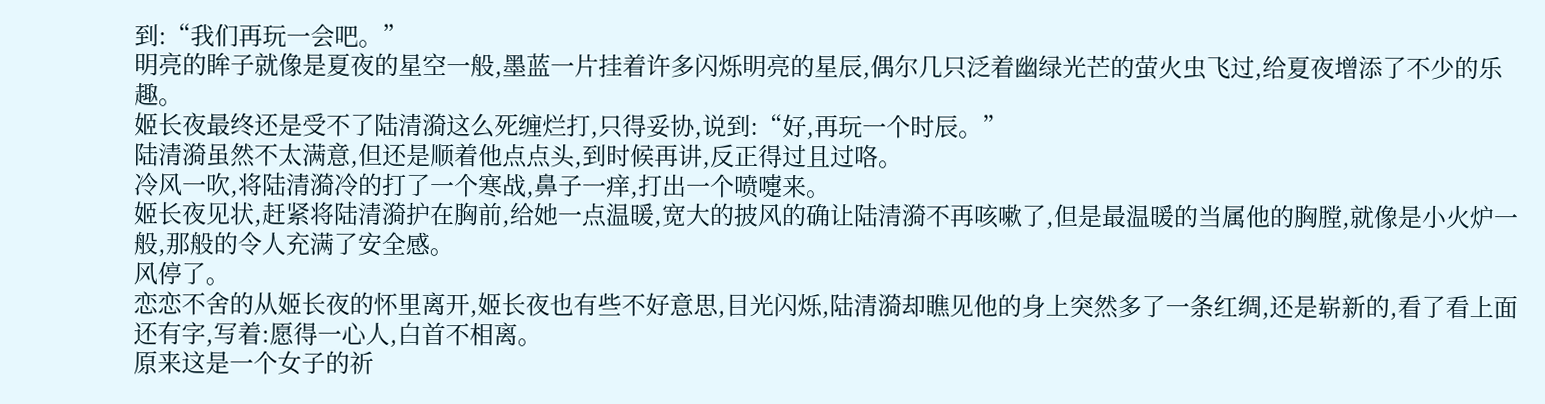到:“我们再玩一会吧。”
明亮的眸子就像是夏夜的星空一般,墨蓝一片挂着许多闪烁明亮的星辰,偶尔几只泛着幽绿光芒的萤火虫飞过,给夏夜增添了不少的乐趣。
姬长夜最终还是受不了陆清漪这么死缠烂打,只得妥协,说到:“好,再玩一个时辰。”
陆清漪虽然不太满意,但还是顺着他点点头,到时候再讲,反正得过且过咯。
冷风一吹,将陆清漪冷的打了一个寒战,鼻子一痒,打出一个喷嚏来。
姬长夜见状,赶紧将陆清漪护在胸前,给她一点温暖,宽大的披风的确让陆清漪不再咳嗽了,但是最温暖的当属他的胸膛,就像是小火炉一般,那般的令人充满了安全感。
风停了。
恋恋不舍的从姬长夜的怀里离开,姬长夜也有些不好意思,目光闪烁,陆清漪却瞧见他的身上突然多了一条红绸,还是崭新的,看了看上面还有字,写着:愿得一心人,白首不相离。
原来这是一个女子的祈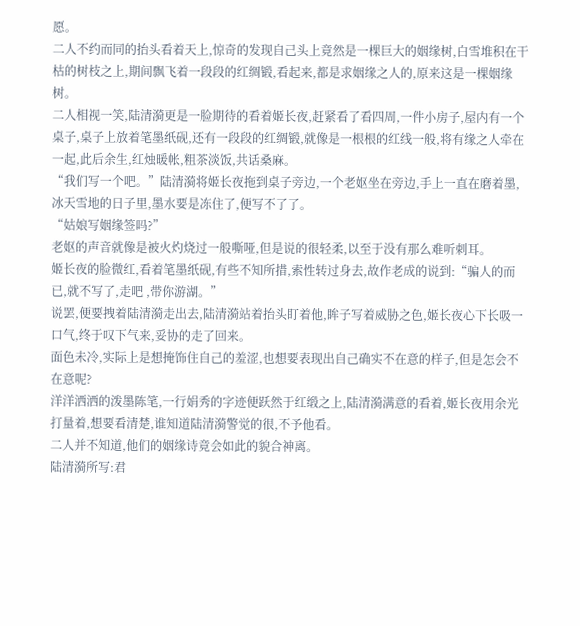愿。
二人不约而同的抬头看着天上,惊奇的发现自己头上竟然是一棵巨大的姻缘树,白雪堆积在干枯的树枝之上,期间飘飞着一段段的红绸锻,看起来,都是求姻缘之人的,原来这是一棵姻缘树。
二人相视一笑,陆清漪更是一脸期待的看着姬长夜,赶紧看了看四周,一件小房子,屋内有一个桌子,桌子上放着笔墨纸砚,还有一段段的红绸锻,就像是一根根的红线一般,将有缘之人牵在一起,此后余生,红烛暖帐,粗茶淡饭,共话桑麻。
“我们写一个吧。”陆清漪将姬长夜拖到桌子旁边,一个老妪坐在旁边,手上一直在磨着墨,冰天雪地的日子里,墨水要是冻住了,便写不了了。
“姑娘写姻缘签吗?”
老妪的声音就像是被火灼烧过一般嘶哑,但是说的很轻柔,以至于没有那么难听刺耳。
姬长夜的脸微红,看着笔墨纸砚,有些不知所措,索性转过身去,故作老成的说到:“骗人的而已,就不写了,走吧 ,带你游湖。”
说罢,便要拽着陆清漪走出去,陆清漪站着抬头盯着他,眸子写着威胁之色,姬长夜心下长吸一口气,终于叹下气来,妥协的走了回来。
面色未冷,实际上是想掩饰住自己的羞涩,也想要表现出自己确实不在意的样子,但是怎会不在意呢?
洋洋洒洒的泼墨陈笔,一行娟秀的字迹便跃然于红缎之上,陆清漪满意的看着,姬长夜用余光打量着,想要看清楚,谁知道陆清漪警觉的很,不予他看。
二人并不知道,他们的姻缘诗竟会如此的貌合神离。
陆清漪所写:君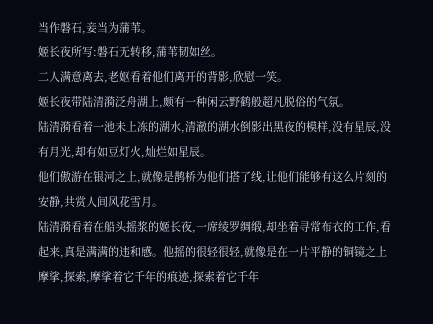当作磐石,妾当为蒲苇。
姬长夜所写:磐石无转移,蒲苇韧如丝。
二人满意离去,老妪看着他们离开的背影,欣慰一笑。
姬长夜带陆清漪泛舟湖上,颇有一种闲云野鹤般超凡脱俗的气氛。
陆清漪看着一池未上冻的湖水,清澈的湖水倒影出黑夜的模样,没有星辰,没有月光,却有如豆灯火,灿烂如星辰。
他们傲游在银河之上,就像是鹊桥为他们搭了线,让他们能够有这么片刻的安静,共赏人间风花雪月。
陆清漪看着在船头摇浆的姬长夜,一席绫罗绸缎,却坐着寻常布衣的工作,看起来,真是满满的违和感。他摇的很轻很轻,就像是在一片平静的铜镜之上摩挲,探索,摩挲着它千年的痕迹,探索着它千年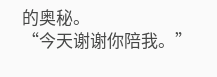的奥秘。
“今天谢谢你陪我。”